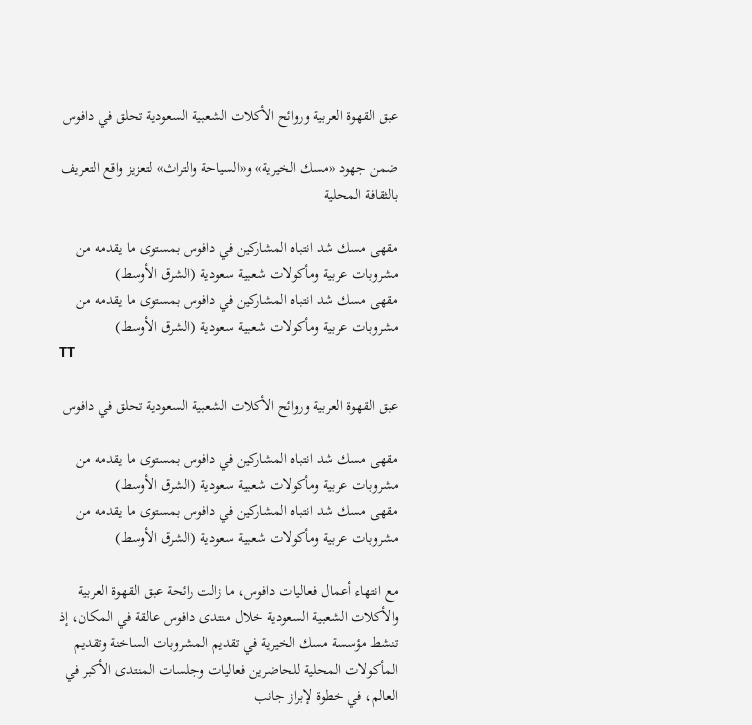عبق القهوة العربية وروائح الأكلات الشعبية السعودية تحلق في دافوس

ضمن جهود «مسك الخيرية» و«السياحة والتراث» لتعزيز واقع التعريف بالثقافة المحلية

مقهى مسك شد انتباه المشاركين في دافوس بمستوى ما يقدمه من مشروبات عربية ومأكولات شعبية سعودية (الشرق الأوسط)
مقهى مسك شد انتباه المشاركين في دافوس بمستوى ما يقدمه من مشروبات عربية ومأكولات شعبية سعودية (الشرق الأوسط)
TT

عبق القهوة العربية وروائح الأكلات الشعبية السعودية تحلق في دافوس

مقهى مسك شد انتباه المشاركين في دافوس بمستوى ما يقدمه من مشروبات عربية ومأكولات شعبية سعودية (الشرق الأوسط)
مقهى مسك شد انتباه المشاركين في دافوس بمستوى ما يقدمه من مشروبات عربية ومأكولات شعبية سعودية (الشرق الأوسط)

مع انتهاء أعمال فعاليات دافوس، ما زالت رائحة عبق القهوة العربية والأكلات الشعبية السعودية خلال منتدى دافوس عالقة في المكان، إذ تنشط مؤسسة مسك الخيرية في تقديم المشروبات الساخنة وتقديم المأكولات المحلية للحاضرين فعاليات وجلسات المنتدى الأكبر في العالم، في خطوة لإبراز جانب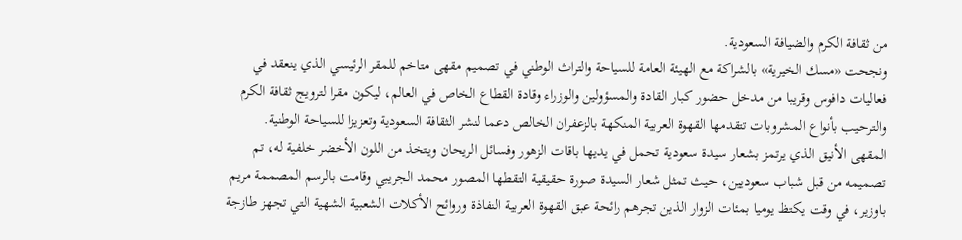من ثقافة الكرم والضيافة السعودية.
ونجحت «مسك الخيرية» بالشراكة مع الهيئة العامة للسياحة والتراث الوطني في تصميم مقهى متاخم للمقر الرئيسي الذي ينعقد في فعاليات دافوس وقريبا من مدخل حضور كبار القادة والمسؤولين والوزراء وقادة القطاع الخاص في العالم، ليكون مقرا لترويج ثقافة الكرم والترحيب بأنواع المشروبات تتقدمها القهوة العربية المنكهة بالزعفران الخالص دعما لنشر الثقافة السعودية وتعزيزا للسياحة الوطنية.
المقهى الأنيق الذي يرتمز بشعار سيدة سعودية تحمل في يديها باقات الزهور وفسائل الريحان ويتخذ من اللون الأخضر خلفية له، تم تصميمه من قبل شباب سعوديين، حيث تمثل شعار السيدة صورة حقيقية التقطها المصور محمد الجريبي وقامت بالرسم المصممة مريم باوزير، في وقت يكتظ يوميا بمئات الزوار الذين تجرهم رائحة عبق القهوة العربية النفاذة وروائح الأكلات الشعبية الشهية التي تجهز طازجة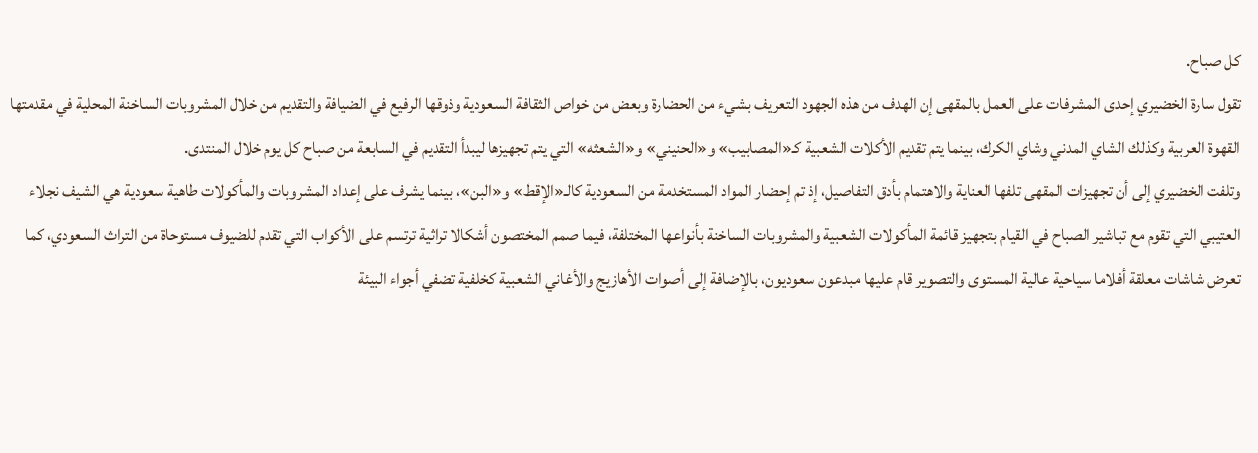كل صباح.
تقول سارة الخضيري إحدى المشرفات على العمل بالمقهى إن الهدف من هذه الجهود التعريف بشيء من الحضارة وبعض من خواص الثقافة السعودية وذوقها الرفيع في الضيافة والتقديم من خلال المشروبات الساخنة المحلية في مقدمتها القهوة العربية وكذلك الشاي المدني وشاي الكرك، بينما يتم تقديم الأكلات الشعبية كـ«المصابيب» و«الحنيني» و«الشعثه» التي يتم تجهيزها ليبدأ التقديم في السابعة من صباح كل يوم خلال المنتدى.
وتلفت الخضيري إلى أن تجهيزات المقهى تلفها العناية والاهتمام بأدق التفاصيل، إذ تم إحضار المواد المستخدمة من السعودية كالـ«الإقط» و«البن»، بينما يشرف على إعداد المشروبات والمأكولات طاهية سعودية هي الشيف نجلاء العتيبي التي تقوم مع تباشير الصباح في القيام بتجهيز قائمة المأكولات الشعبية والمشروبات الساخنة بأنواعها المختلفة، فيما صمم المختصون أشكالا تراثية ترتسم على الأكواب التي تقدم للضيوف مستوحاة من التراث السعودي، كما تعرض شاشات معلقة أفلاما سياحية عالية المستوى والتصوير قام عليها مبدعون سعوديون، بالإضافة إلى أصوات الأهازيج والأغاني الشعبية كخلفية تضفي أجواء البيئة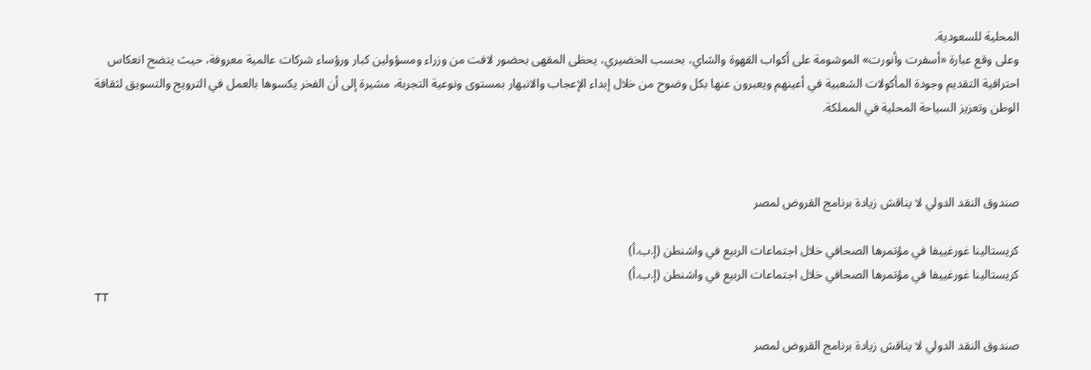المحلية للسعودية.
وعلى وقع عبارة «أسفرت وأنورت» الموشومة على أكواب القهوة والشاي، بحسب الخضيري، يحظى المقهى بحضور لافت من وزراء ومسؤولين كبار ورؤساء شركات عالمية معروفة، حيث يتضح انعكاس احترافية التقديم وجودة المأكولات الشعبية في أعينهم ويعبرون عنها بكل وضوح من خلال إبداء الإعجاب والانبهار بمستوى ونوعية التجربة، مشيرة إلى أن الفخر يكسوها بالعمل في الترويج والتسويق لثقافة الوطن وتعزيز السياحة المحلية في المملكة.



صندوق النقد الدولي لا يناقش زيادة برنامج القروض لمصر

كريستالينا غورغييفا في مؤتمرها الصحافي خلال اجتماعات الربيع في واشنطن (إ.ب.أ)
كريستالينا غورغييفا في مؤتمرها الصحافي خلال اجتماعات الربيع في واشنطن (إ.ب.أ)
TT

صندوق النقد الدولي لا يناقش زيادة برنامج القروض لمصر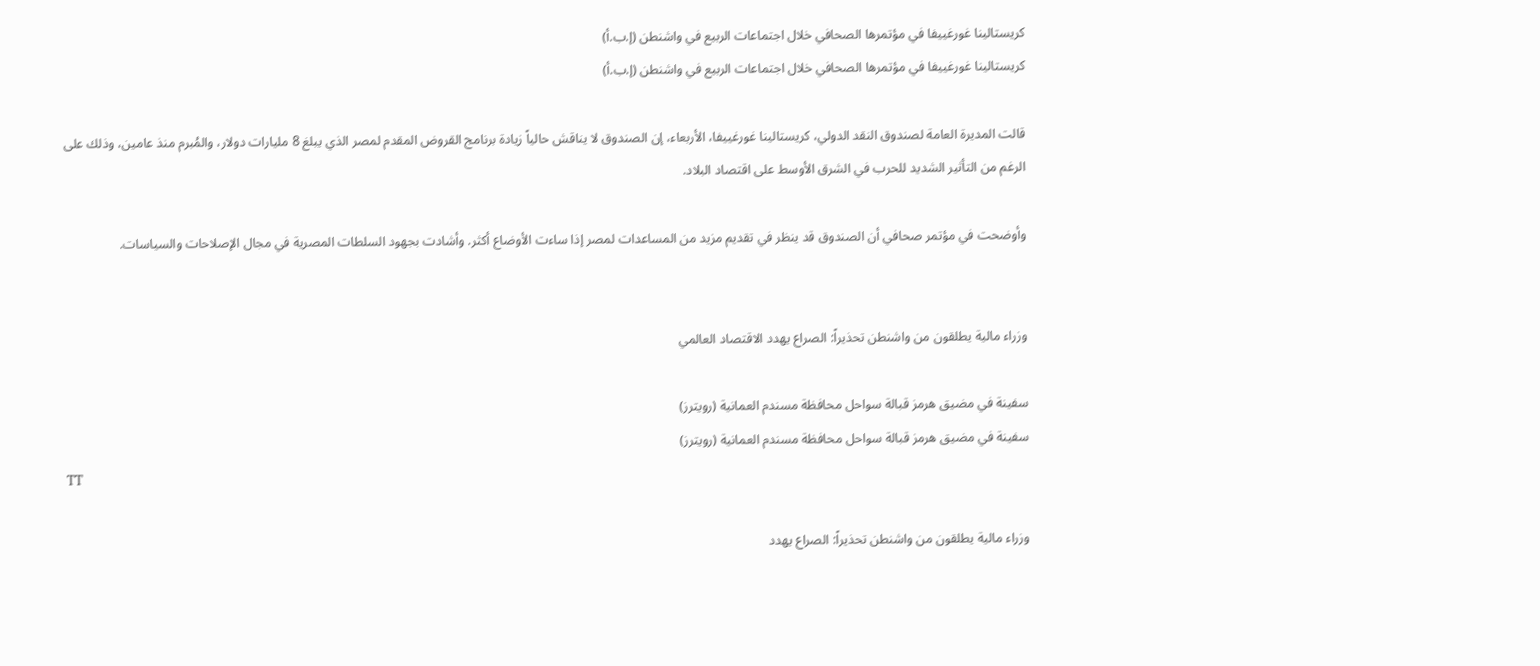كريستالينا غورغييفا في مؤتمرها الصحافي خلال اجتماعات الربيع في واشنطن (إ.ب.أ)
كريستالينا غورغييفا في مؤتمرها الصحافي خلال اجتماعات الربيع في واشنطن (إ.ب.أ)

قالت المديرة العامة لصندوق النقد الدولي، كريستالينا غورغييفا، الأربعاء، إن الصندوق لا يناقش حالياً زيادة برنامج القروض المقدم لمصر الذي يبلغ 8 مليارات دولار، والمُبرم منذ عامين، وذلك على الرغم من التأثير الشديد للحرب في الشرق الأوسط على اقتصاد البلاد.

وأوضحت في مؤتمر صحافي أن الصندوق قد ينظر في تقديم مزيد من المساعدات لمصر إذا ساءت الأوضاع أكثر. وأشادت بجهود السلطات المصرية في مجال الإصلاحات والسياسات.


وزراء مالية يطلقون من واشنطن تحذيراً: الصراع يهدد الاقتصاد العالمي

سفينة في مضيق هرمز قبالة سواحل محافظة مسندم العمانية (رويترز)
سفينة في مضيق هرمز قبالة سواحل محافظة مسندم العمانية (رويترز)
TT

وزراء مالية يطلقون من واشنطن تحذيراً: الصراع يهدد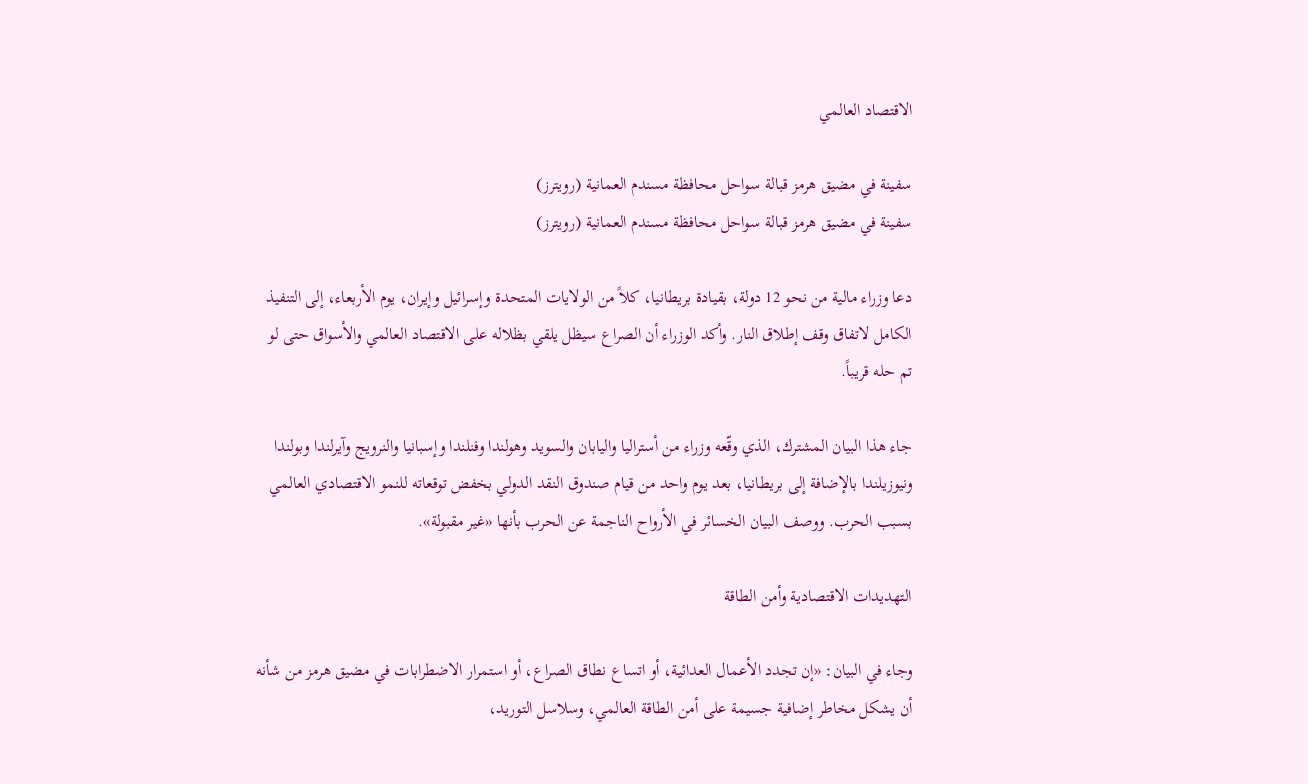الاقتصاد العالمي

سفينة في مضيق هرمز قبالة سواحل محافظة مسندم العمانية (رويترز)
سفينة في مضيق هرمز قبالة سواحل محافظة مسندم العمانية (رويترز)

دعا وزراء مالية من نحو 12 دولة، بقيادة بريطانيا، كلاً من الولايات المتحدة وإسرائيل وإيران، يوم الأربعاء، إلى التنفيذ الكامل لاتفاق وقف إطلاق النار. وأكد الوزراء أن الصراع سيظل يلقي بظلاله على الاقتصاد العالمي والأسواق حتى لو تم حله قريباً.

جاء هذا البيان المشترك، الذي وقّعه وزراء من أستراليا واليابان والسويد وهولندا وفنلندا وإسبانيا والنرويج وآيرلندا وبولندا ونيوزيلندا بالإضافة إلى بريطانيا، بعد يوم واحد من قيام صندوق النقد الدولي بخفض توقعاته للنمو الاقتصادي العالمي بسبب الحرب. ووصف البيان الخسائر في الأرواح الناجمة عن الحرب بأنها «غير مقبولة».

التهديدات الاقتصادية وأمن الطاقة

وجاء في البيان: «إن تجدد الأعمال العدائية، أو اتساع نطاق الصراع، أو استمرار الاضطرابات في مضيق هرمز من شأنه أن يشكل مخاطر إضافية جسيمة على أمن الطاقة العالمي، وسلاسل التوريد،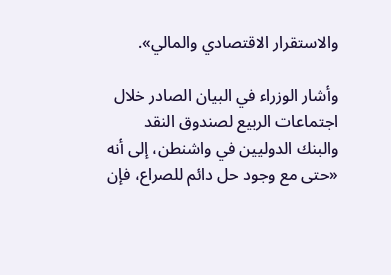والاستقرار الاقتصادي والمالي».

وأشار الوزراء في البيان الصادر خلال اجتماعات الربيع لصندوق النقد والبنك الدوليين في واشنطن، إلى أنه «حتى مع وجود حل دائم للصراع، فإن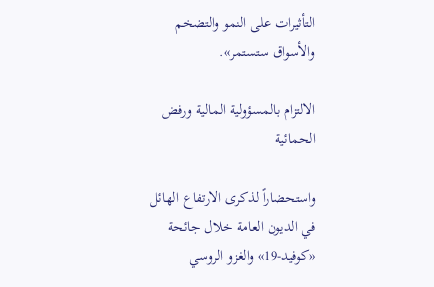التأثيرات على النمو والتضخم والأسواق ستستمر».

الالتزام بالمسؤولية المالية ورفض الحمائية

واستحضاراً لذكرى الارتفاع الهائل في الديون العامة خلال جائحة «كوفيد-19» والغزو الروسي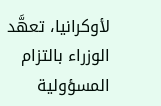لأوكرانيا، تعهَّد الوزراء بالتزام المسؤولية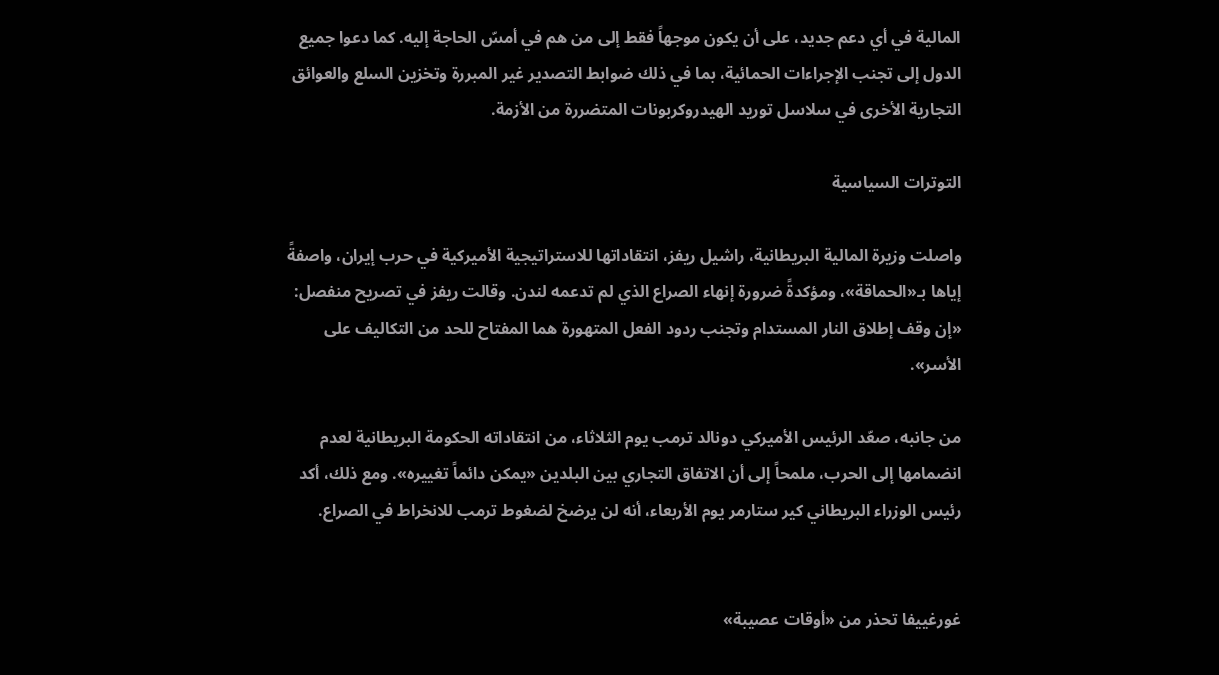المالية في أي دعم جديد، على أن يكون موجهاً فقط إلى من هم في أمسّ الحاجة إليه. كما دعوا جميع الدول إلى تجنب الإجراءات الحمائية، بما في ذلك ضوابط التصدير غير المبررة وتخزين السلع والعوائق التجارية الأخرى في سلاسل توريد الهيدروكربونات المتضررة من الأزمة.

التوترات السياسية

واصلت وزيرة المالية البريطانية، راشيل ريفز، انتقاداتها للاستراتيجية الأميركية في حرب إيران، واصفةً إياها بـ«الحماقة»، ومؤكدةً ضرورة إنهاء الصراع الذي لم تدعمه لندن. وقالت ريفز في تصريح منفصل: «إن وقف إطلاق النار المستدام وتجنب ردود الفعل المتهورة هما المفتاح للحد من التكاليف على الأسر».

من جانبه، صعّد الرئيس الأميركي دونالد ترمب يوم الثلاثاء، من انتقاداته الحكومة البريطانية لعدم انضمامها إلى الحرب، ملمحاً إلى أن الاتفاق التجاري بين البلدين «يمكن دائماً تغييره». ومع ذلك، أكد رئيس الوزراء البريطاني كير ستارمر يوم الأربعاء، أنه لن يرضخ لضغوط ترمب للانخراط في الصراع.


غورغييفا تحذر من «أوقات عصيبة»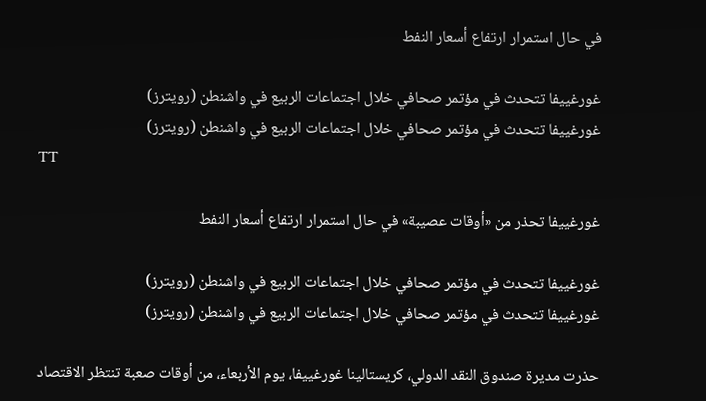في حال استمرار ارتفاع أسعار النفط

غورغييفا تتحدث في مؤتمر صحافي خلال اجتماعات الربيع في واشنطن (رويترز)
غورغييفا تتحدث في مؤتمر صحافي خلال اجتماعات الربيع في واشنطن (رويترز)
TT

غورغييفا تحذر من «أوقات عصيبة» في حال استمرار ارتفاع أسعار النفط

غورغييفا تتحدث في مؤتمر صحافي خلال اجتماعات الربيع في واشنطن (رويترز)
غورغييفا تتحدث في مؤتمر صحافي خلال اجتماعات الربيع في واشنطن (رويترز)

حذرت مديرة صندوق النقد الدولي، كريستالينا غورغييفا، يوم الأربعاء، من أوقات صعبة تنتظر الاقتصاد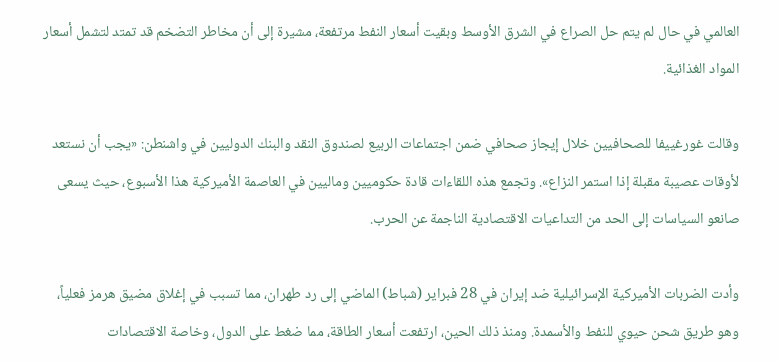العالمي في حال لم يتم حل الصراع في الشرق الأوسط وبقيت أسعار النفط مرتفعة، مشيرة إلى أن مخاطر التضخم قد تمتد لتشمل أسعار المواد الغذائية.

وقالت غورغييفا للصحافيين خلال إيجاز صحافي ضمن اجتماعات الربيع لصندوق النقد والبنك الدوليين في واشنطن: «يجب أن نستعد لأوقات عصيبة مقبلة إذا استمر النزاع». وتجمع هذه اللقاءات قادة حكوميين وماليين في العاصمة الأميركية هذا الأسبوع، حيث يسعى صانعو السياسات إلى الحد من التداعيات الاقتصادية الناجمة عن الحرب.

وأدت الضربات الأميركية الإسرائيلية ضد إيران في 28 فبراير (شباط) الماضي إلى رد طهران، مما تسبب في إغلاق مضيق هرمز فعلياً، وهو طريق شحن حيوي للنفط والأسمدة. ومنذ ذلك الحين، ارتفعت أسعار الطاقة، مما ضغط على الدول، وخاصة الاقتصادات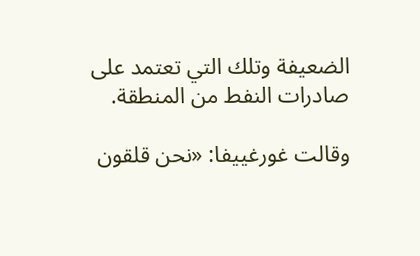الضعيفة وتلك التي تعتمد على صادرات النفط من المنطقة.

وقالت غورغييفا: «نحن قلقون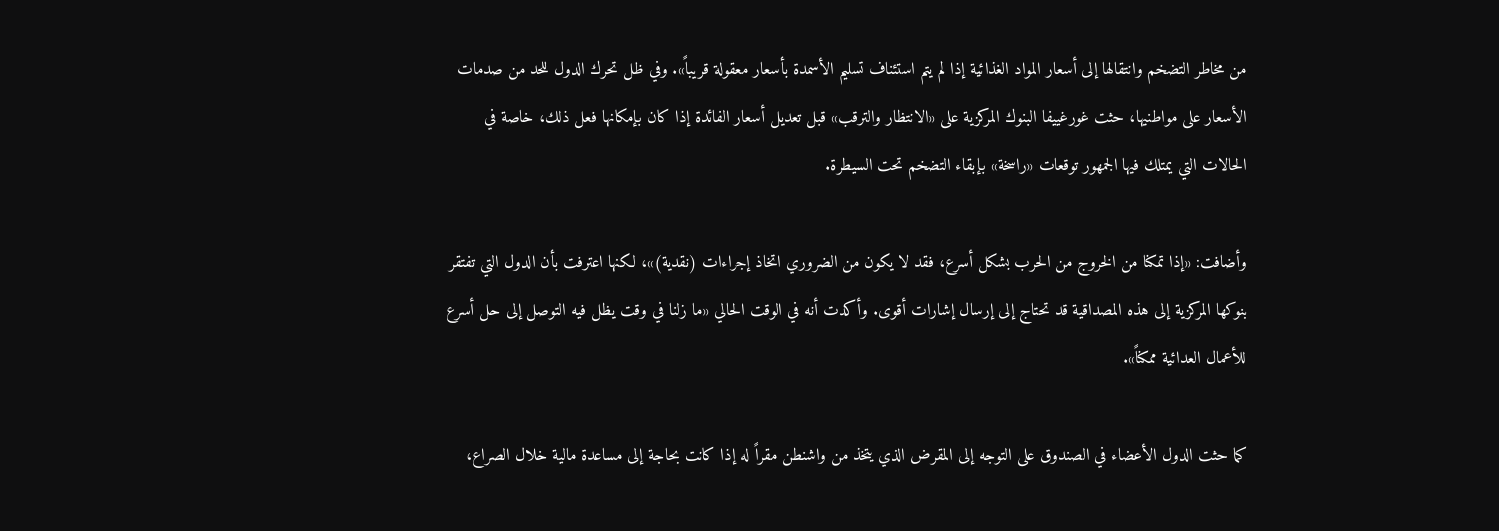من مخاطر التضخم وانتقالها إلى أسعار المواد الغذائية إذا لم يتم استئناف تسليم الأسمدة بأسعار معقولة قريباً». وفي ظل تحرك الدول للحد من صدمات الأسعار على مواطنيها، حثت غورغييفا البنوك المركزية على «الانتظار والترقب» قبل تعديل أسعار الفائدة إذا كان بإمكانها فعل ذلك، خاصة في الحالات التي يمتلك فيها الجمهور توقعات «راسخة» بإبقاء التضخم تحت السيطرة.

وأضافت: «إذا تمكنا من الخروج من الحرب بشكل أسرع، فقد لا يكون من الضروري اتخاذ إجراءات (نقدية)»، لكنها اعترفت بأن الدول التي تفتقر بنوكها المركزية إلى هذه المصداقية قد تحتاج إلى إرسال إشارات أقوى. وأكدت أنه في الوقت الحالي «ما زلنا في وقت يظل فيه التوصل إلى حل أسرع للأعمال العدائية ممكناً».

كما حثت الدول الأعضاء في الصندوق على التوجه إلى المقرض الذي يتخذ من واشنطن مقراً له إذا كانت بحاجة إلى مساعدة مالية خلال الصراع،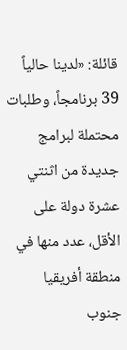قائلة: «لدينا حالياً 39 برنامجاً، وطلبات محتملة لبرامج جديدة من اثنتي عشرة دولة على الأقل، عدد منها في منطقة أفريقيا جنوب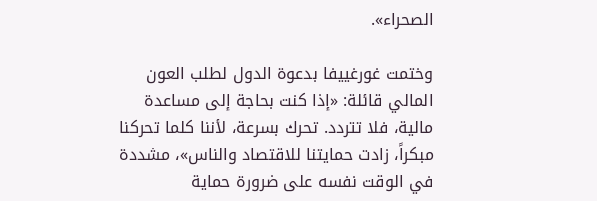الصحراء».

وختمت غورغييفا بدعوة الدول لطلب العون المالي قائلة: «إذا كنت بحاجة إلى مساعدة مالية، فلا تتردد. تحرك بسرعة، لأننا كلما تحركنا مبكراً، زادت حمايتنا للاقتصاد والناس»، مشددة في الوقت نفسه على ضرورة حماية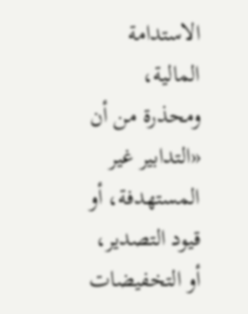الاستدامة المالية، ومحذرة من أن «التدابير غير المستهدفة، أو قيود التصدير، أو التخفيضات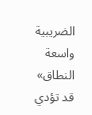الضريبية واسعة النطاق» قد تؤدي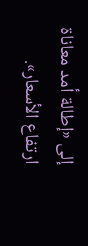إلى «إطالة أمد معاناة ارتفاع الأسعار».